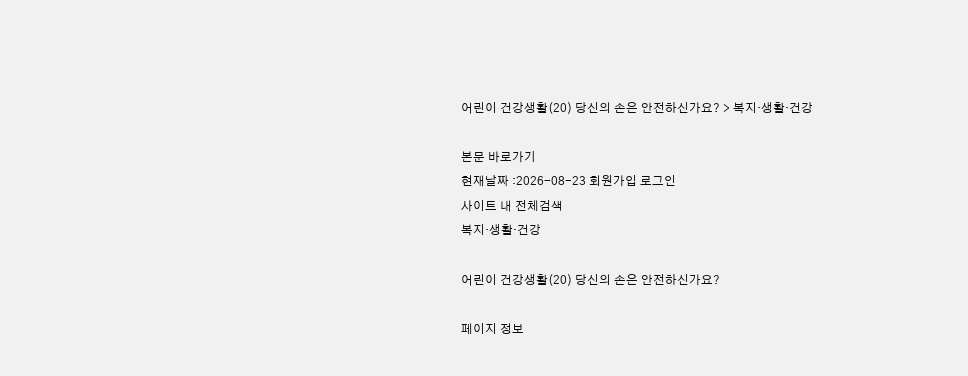어린이 건강생활(20) 당신의 손은 안전하신가요? > 복지·생활·건강

본문 바로가기
현재날짜 :2026-08-23 회원가입 로그인
사이트 내 전체검색
복지·생활·건강

어린이 건강생활(20) 당신의 손은 안전하신가요?

페이지 정보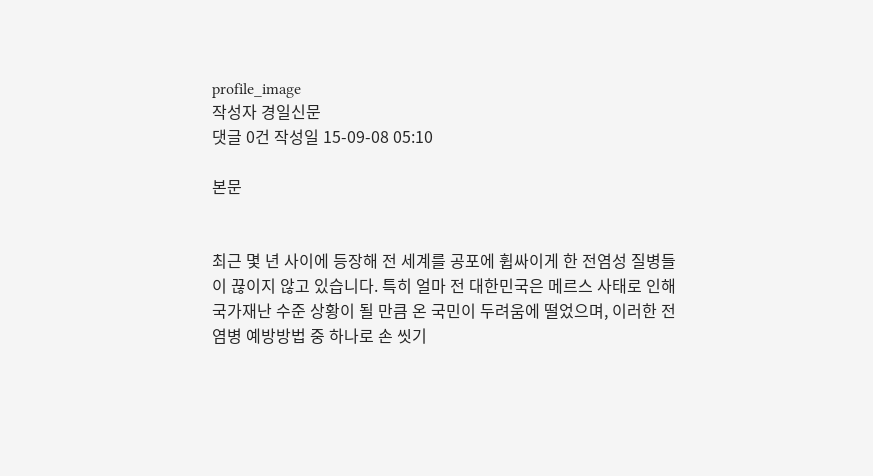profile_image
작성자 경일신문
댓글 0건 작성일 15-09-08 05:10

본문


최근 몇 년 사이에 등장해 전 세계를 공포에 휩싸이게 한 전염성 질병들이 끊이지 않고 있습니다. 특히 얼마 전 대한민국은 메르스 사태로 인해 국가재난 수준 상황이 될 만큼 온 국민이 두려움에 떨었으며, 이러한 전염병 예방방법 중 하나로 손 씻기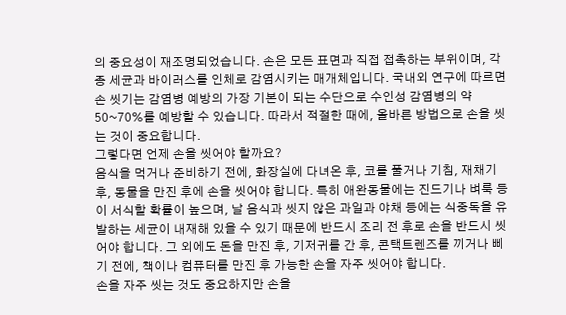의 중요성이 재조명되었습니다. 손은 모든 표면과 직접 접촉하는 부위이며, 각종 세균과 바이러스를 인체로 감염시키는 매개체입니다. 국내외 연구에 따르면 손 씻기는 감염병 예방의 가장 기본이 되는 수단으로 수인성 감염병의 약 50~70%를 예방할 수 있습니다. 따라서 적절한 때에, 올바른 방법으로 손을 씻는 것이 중요합니다.
그렇다면 언제 손을 씻어야 할까요?
음식을 먹거나 준비하기 전에, 화장실에 다녀온 후, 코를 풀거나 기침, 재채기 후, 동물을 만진 후에 손을 씻어야 합니다. 특히 애완동물에는 진드기나 벼룩 등이 서식할 확률이 높으며, 날 음식과 씻지 않은 과일과 야채 등에는 식중독을 유발하는 세균이 내재해 있을 수 있기 때문에 반드시 조리 전 후로 손을 반드시 씻어야 합니다. 그 외에도 돈을 만진 후, 기저귀를 간 후, 콘택트렌즈를 끼거나 삐기 전에, 책이나 컴퓨터를 만진 후 가능한 손을 자주 씻어야 합니다.
손을 자주 씻는 것도 중요하지만 손을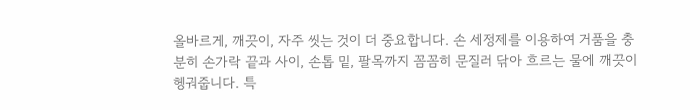올바르게, 깨끗이, 자주 씻는 것이 더 중요합니다. 손 세정제를 이용하여 거품을 충분히 손가락 끝과 사이, 손톱 밑, 팔목까지 꼼꼼히 문질러 닦아 흐르는 물에 깨끗이 헹궈줍니다. 특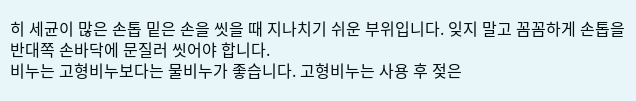히 세균이 많은 손톱 밑은 손을 씻을 때 지나치기 쉬운 부위입니다. 잊지 말고 꼼꼼하게 손톱을 반대쪽 손바닥에 문질러 씻어야 합니다.
비누는 고형비누보다는 물비누가 좋습니다. 고형비누는 사용 후 젖은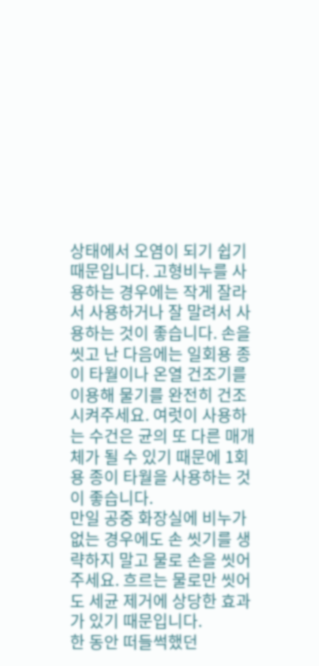상태에서 오염이 되기 쉽기 때문입니다. 고형비누를 사용하는 경우에는 작게 잘라서 사용하거나 잘 말려서 사용하는 것이 좋습니다. 손을 씻고 난 다음에는 일회용 종이 타월이나 온열 건조기를 이용해 물기를 완전히 건조시켜주세요. 여럿이 사용하는 수건은 균의 또 다른 매개체가 될 수 있기 때문에 1회용 종이 타월을 사용하는 것이 좋습니다.
만일 공중 화장실에 비누가 없는 경우에도 손 씻기를 생략하지 말고 물로 손을 씻어주세요. 흐르는 물로만 씻어도 세균 제거에 상당한 효과가 있기 때문입니다.
한 동안 떠들썩했던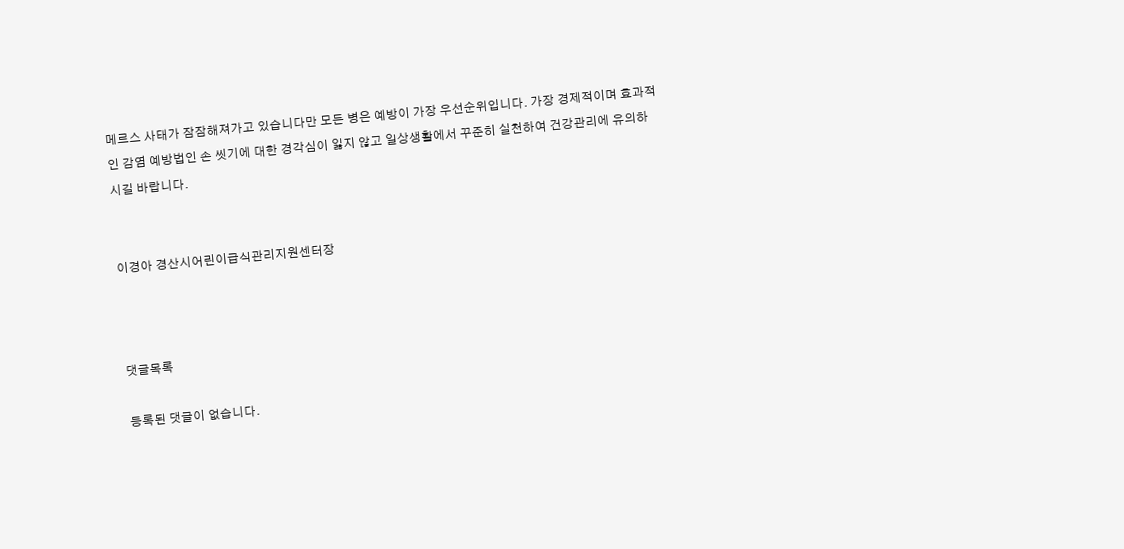메르스 사태가 잠잠해져가고 있습니다만 모든 병은 예방이 가장 우선순위입니다. 가장 경제적이며 효과적인 감염 예방법인 손 씻기에 대한 경각심이 잃지 않고 일상생활에서 꾸준히 실천하여 건강관리에 유의하시길 바랍니다.


이경아 경산시어린이급식관리지원센터장



댓글목록

등록된 댓글이 없습니다.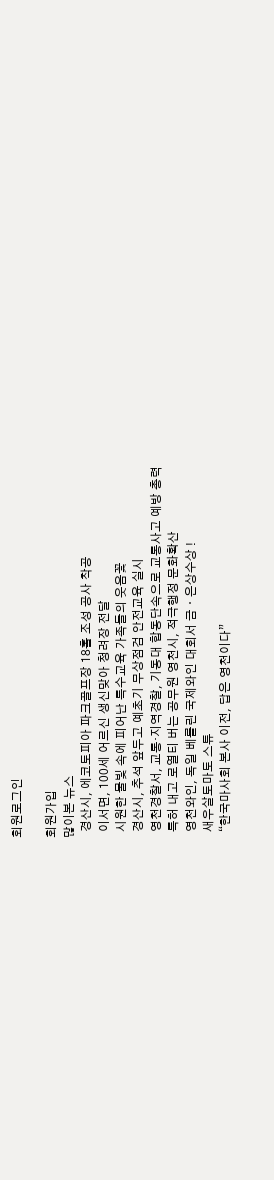회원로그인

회원가입
많이본 뉴스
  경산시, 에코토피아 파크골프장 18홀 조성 공사 착공
  이서면, 100세 어르신 생신맞아 청려장 전달
  시원한 물빛 속에 피어난 특수교육 가족들의 웃음꽃
  경산시, 추석 앞두고 예초기 무상점검 안전교육 실시
  영천경찰서, 교통·지역경찰, 기동대 합동단속으로 교통사고 예방 총력
  특허 내고 로열티 버는 공무원 영천시, 적극행정 문화확산
  영천와인, 독일 베를린 국제와인 대회서 금ㆍ은상수상 !
  새우살토마토 스튜
  “한국마사회 본사 이전, 답은 영천이다”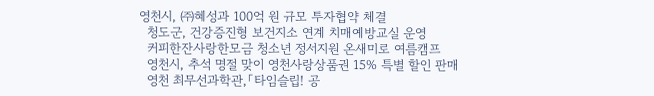영천시, ㈜혜성과 100억 원 규모 투자협약 체결
  청도군, 건강증진형 보건지소 연계 치매예방교실 운영
  커피한잔사랑한모금 청소년 정서지원 온새미로 여름캠프
  영천시, 추석 명절 맞이 영천사랑상품권 15% 특별 할인 판매
  영천 최무선과학관,「타임슬립! 공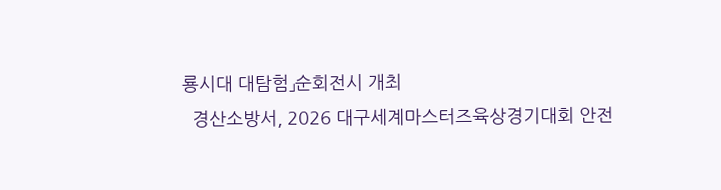룡시대 대탐험」순회전시 개최
  경산소방서, 2026 대구세계마스터즈육상경기대회 안전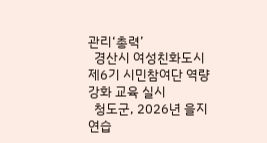관리‘총력’
  경산시 여성친화도시 제6기 시민참여단 역량강화 교육 실시
  청도군, 2026년 을지연습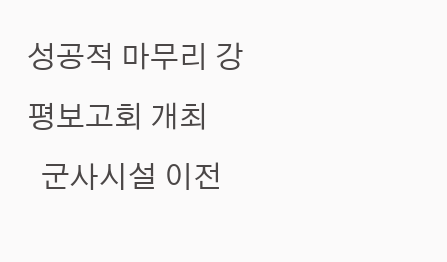성공적 마무리 강평보고회 개최
  군사시설 이전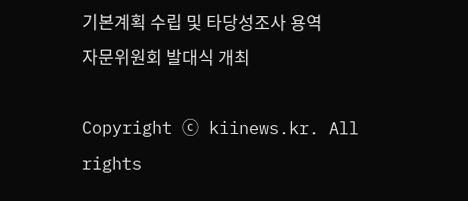기본계획 수립 및 타당성조사 용역 자문위원회 발대식 개최

Copyright ⓒ kiinews.kr. All rights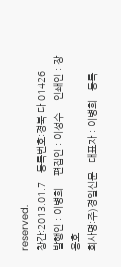reserved.
창간:2013.01.7   등록번호:경북 다 01426    발행인 : 이병희    편집인 : 이성수    인쇄인 : 장용호
회사명:주)경일신문   대표자 : 이병희   등록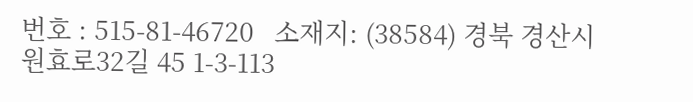번호 : 515-81-46720   소재지: (38584) 경북 경산시 원효로32길 45 1-3-113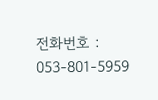전화번호 : 053-801-5959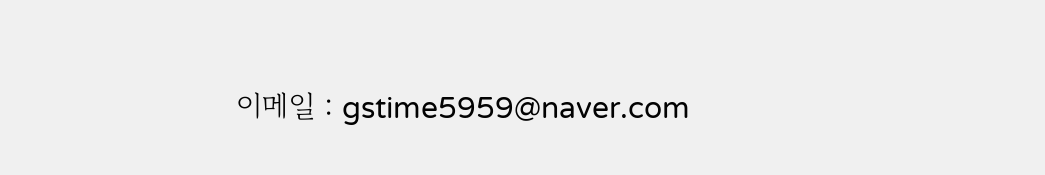이메일 : gstime5959@naver.com